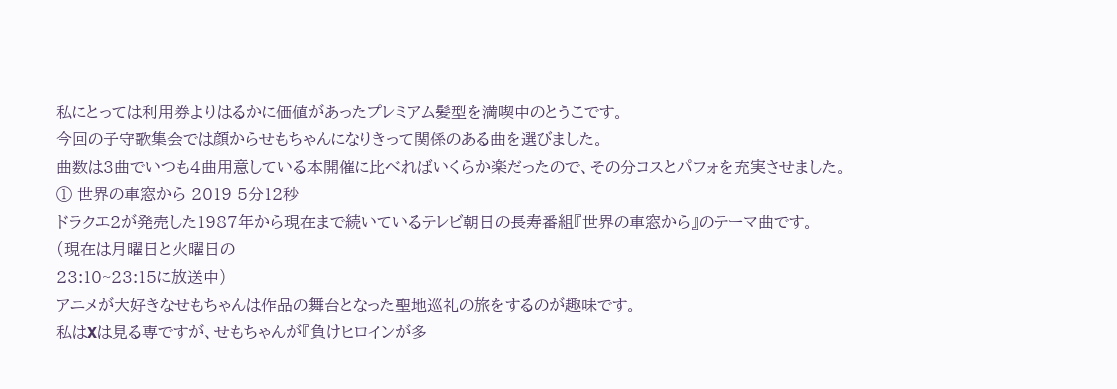私にとっては利用券よりはるかに価値があったプレミアム髪型を満喫中のとうこです。
今回の子守歌集会では顔からせもちゃんになりきって関係のある曲を選びました。
曲数は3曲でいつも4曲用意している本開催に比べればいくらか楽だったので、その分コスとパフォを充実させました。
① 世界の車窓から 2019 5分12秒
ドラクエ2が発売した1987年から現在まで続いているテレビ朝日の長寿番組『世界の車窓から』のテーマ曲です。
(現在は月曜日と火曜日の
23:10~23:15に放送中)
アニメが大好きなせもちゃんは作品の舞台となった聖地巡礼の旅をするのが趣味です。
私はXは見る専ですが、せもちゃんが『負けヒロインが多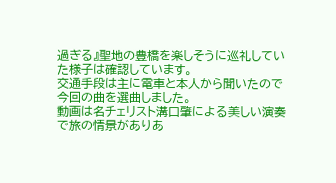過ぎる』聖地の豊橋を楽しそうに巡礼していた様子は確認しています。
交通手段は主に電車と本人から聞いたので今回の曲を選曲しました。
動画は名チェリスト溝口肇による美しい演奏で旅の情景がありあ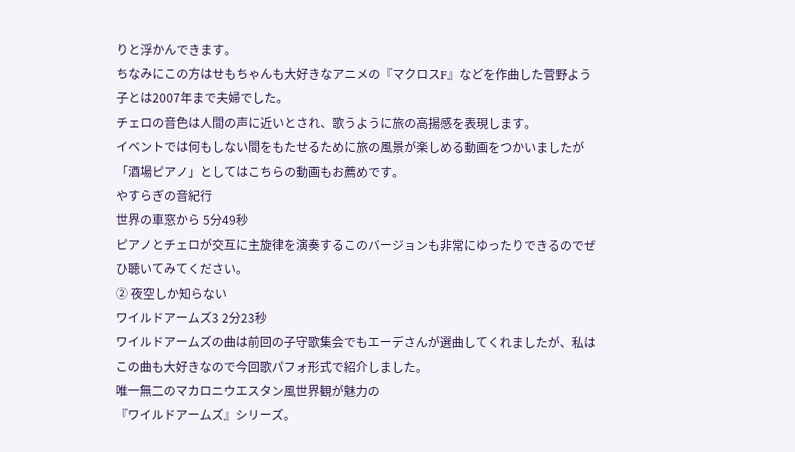りと浮かんできます。
ちなみにこの方はせもちゃんも大好きなアニメの『マクロスF』などを作曲した菅野よう子とは2007年まで夫婦でした。
チェロの音色は人間の声に近いとされ、歌うように旅の高揚感を表現します。
イベントでは何もしない間をもたせるために旅の風景が楽しめる動画をつかいましたが「酒場ピアノ」としてはこちらの動画もお薦めです。
やすらぎの音紀行
世界の車窓から 5分49秒
ピアノとチェロが交互に主旋律を演奏するこのバージョンも非常にゆったりできるのでぜひ聴いてみてください。
② 夜空しか知らない
ワイルドアームズ3 2分23秒
ワイルドアームズの曲は前回の子守歌集会でもエーデさんが選曲してくれましたが、私はこの曲も大好きなので今回歌パフォ形式で紹介しました。
唯一無二のマカロニウエスタン風世界観が魅力の
『ワイルドアームズ』シリーズ。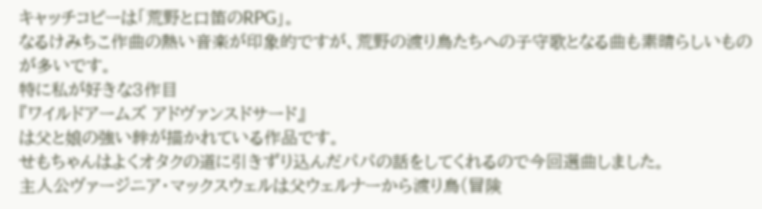キャッチコピーは「荒野と口笛のRPG」。
なるけみちこ作曲の熱い音楽が印象的ですが、荒野の渡り鳥たちへの子守歌となる曲も素晴らしいものが多いです。
特に私が好きな3作目
『ワイルドアームズ アドヴァンスドサード』
は父と娘の強い絆が描かれている作品です。
せもちゃんはよくオタクの道に引きずり込んだパパの話をしてくれるので今回選曲しました。
主人公ヴァージニア・マックスウェルは父ウェルナーから渡り鳥(冒険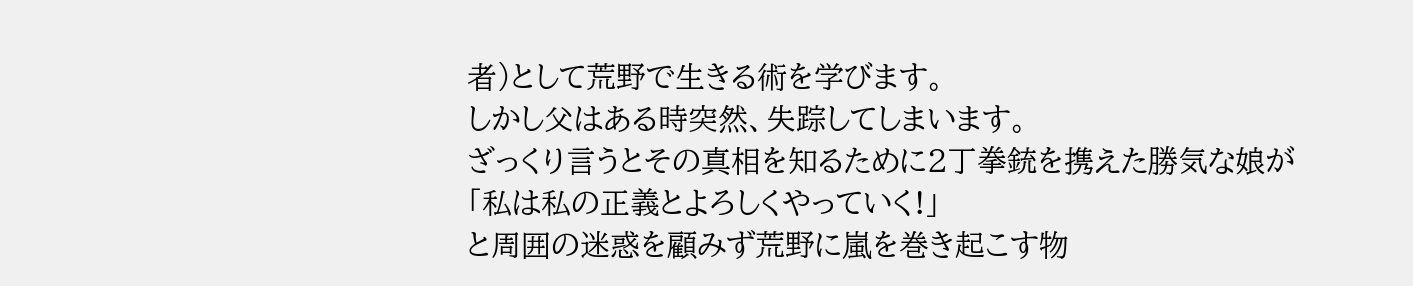者)として荒野で生きる術を学びます。
しかし父はある時突然、失踪してしまいます。
ざっくり言うとその真相を知るために2丁拳銃を携えた勝気な娘が
「私は私の正義とよろしくやっていく!」
と周囲の迷惑を顧みず荒野に嵐を巻き起こす物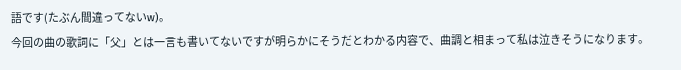語です(たぶん間違ってないw)。
今回の曲の歌詞に「父」とは一言も書いてないですが明らかにそうだとわかる内容で、曲調と相まって私は泣きそうになります。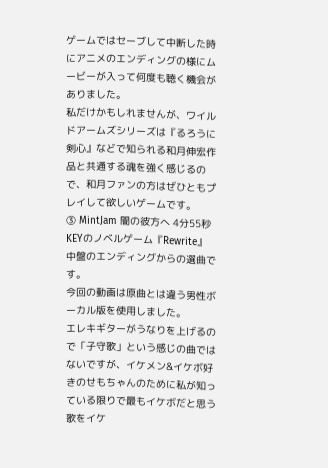ゲームではセーブして中断した時にアニメのエンディングの様にムービーが入って何度も聴く機会がありました。
私だけかもしれませんが、ワイルドアームズシリーズは『るろうに剣心』などで知られる和月伸宏作品と共通する魂を強く感じるので、和月ファンの方はぜひともプレイして欲しいゲームです。
③ MintJam 闇の彼方へ 4分55秒
KEYのノベルゲーム『Rewrite』中盤のエンディングからの選曲です。
今回の動画は原曲とは違う男性ボーカル版を使用しました。
エレキギターがうなりを上げるので「子守歌」という感じの曲ではないですが、イケメン&イケボ好きのせもちゃんのために私が知っている限りで最もイケボだと思う歌をイケ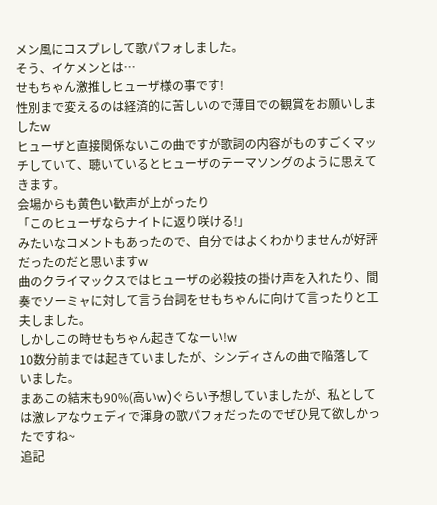メン風にコスプレして歌パフォしました。
そう、イケメンとは…
せもちゃん激推しヒューザ様の事です!
性別まで変えるのは経済的に苦しいので薄目での観賞をお願いしましたw
ヒューザと直接関係ないこの曲ですが歌詞の内容がものすごくマッチしていて、聴いているとヒューザのテーマソングのように思えてきます。
会場からも黄色い歓声が上がったり
「このヒューザならナイトに返り咲ける!」
みたいなコメントもあったので、自分ではよくわかりませんが好評だったのだと思いますw
曲のクライマックスではヒューザの必殺技の掛け声を入れたり、間奏でソーミャに対して言う台詞をせもちゃんに向けて言ったりと工夫しました。
しかしこの時せもちゃん起きてなーい!w
10数分前までは起きていましたが、シンディさんの曲で陥落していました。
まあこの結末も90%(高いw)ぐらい予想していましたが、私としては激レアなウェディで渾身の歌パフォだったのでぜひ見て欲しかったですね~
追記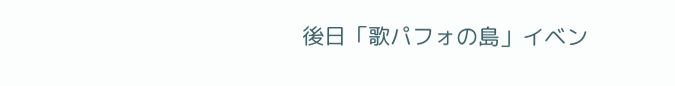後日「歌パフォの島」イベン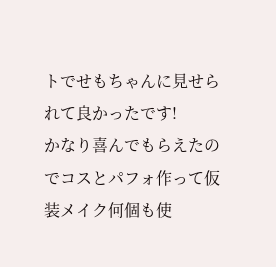トでせもちゃんに見せられて良かったです!
かなり喜んでもらえたのでコスとパフォ作って仮装メイク何個も使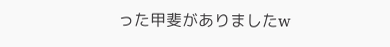った甲斐がありましたw